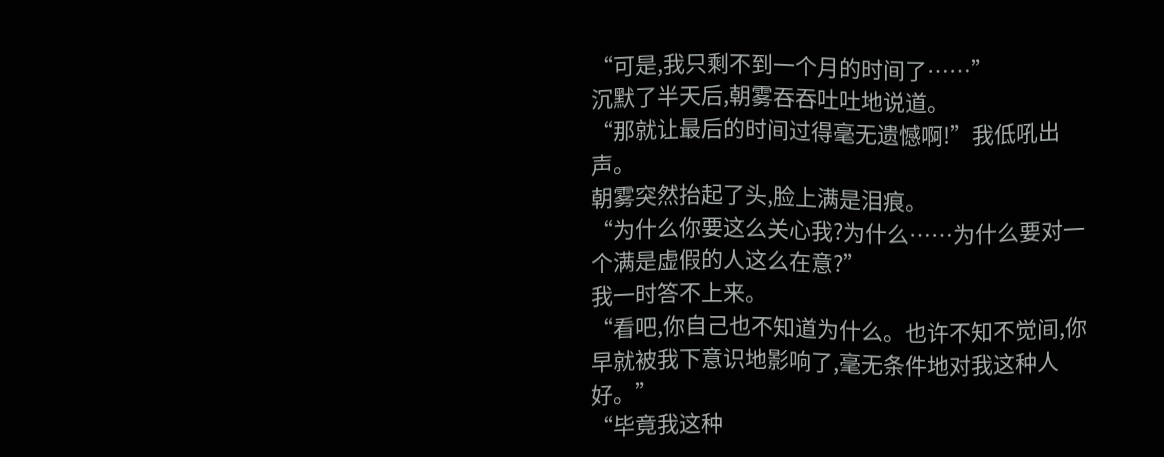“可是,我只剩不到一个月的时间了……”
沉默了半天后,朝雾吞吞吐吐地说道。
“那就让最后的时间过得毫无遗憾啊!”我低吼出声。
朝雾突然抬起了头,脸上满是泪痕。
“为什么你要这么关心我?为什么……为什么要对一个满是虚假的人这么在意?”
我一时答不上来。
“看吧,你自己也不知道为什么。也许不知不觉间,你早就被我下意识地影响了,毫无条件地对我这种人好。”
“毕竟我这种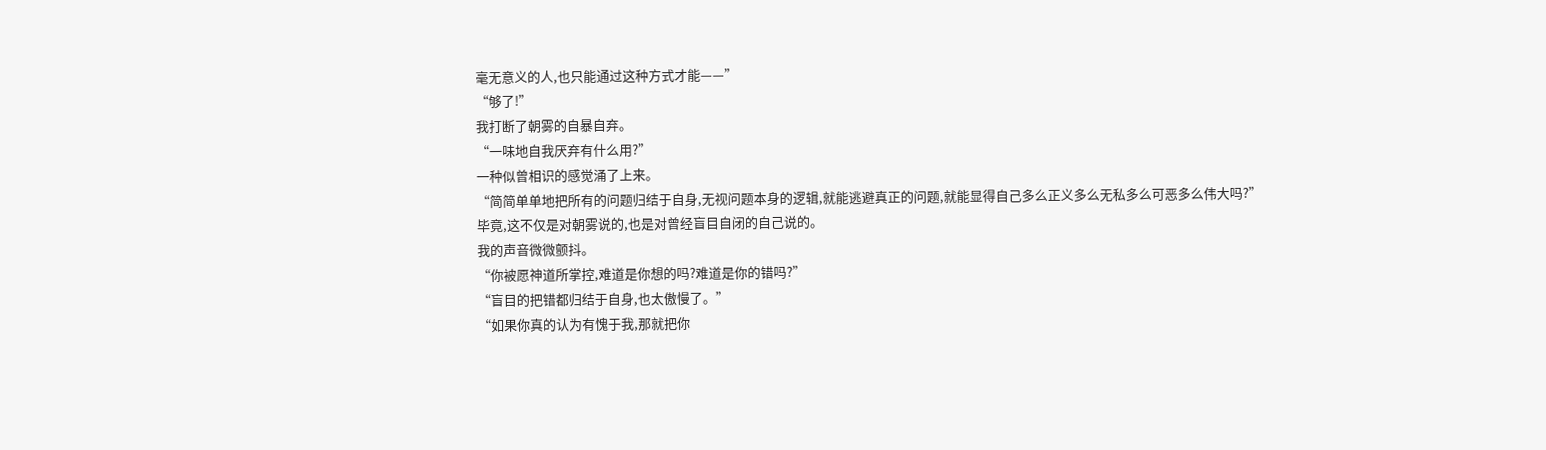毫无意义的人,也只能通过这种方式才能——”
“够了!”
我打断了朝雾的自暴自弃。
“一味地自我厌弃有什么用?”
一种似曾相识的感觉涌了上来。
“简简单单地把所有的问题归结于自身,无视问题本身的逻辑,就能逃避真正的问题,就能显得自己多么正义多么无私多么可恶多么伟大吗?”
毕竟,这不仅是对朝雾说的,也是对曾经盲目自闭的自己说的。
我的声音微微颤抖。
“你被愿神道所掌控,难道是你想的吗?难道是你的错吗?”
“盲目的把错都归结于自身,也太傲慢了。”
“如果你真的认为有愧于我,那就把你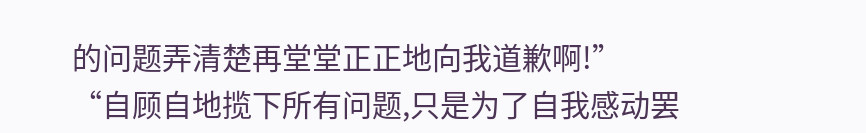的问题弄清楚再堂堂正正地向我道歉啊!”
“自顾自地揽下所有问题,只是为了自我感动罢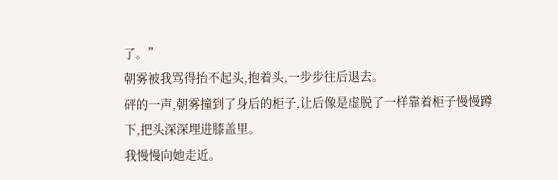了。”
朝雾被我骂得抬不起头,抱着头,一步步往后退去。
砰的一声,朝雾撞到了身后的柜子,让后像是虚脱了一样靠着柜子慢慢蹲下,把头深深埋进膝盖里。
我慢慢向她走近。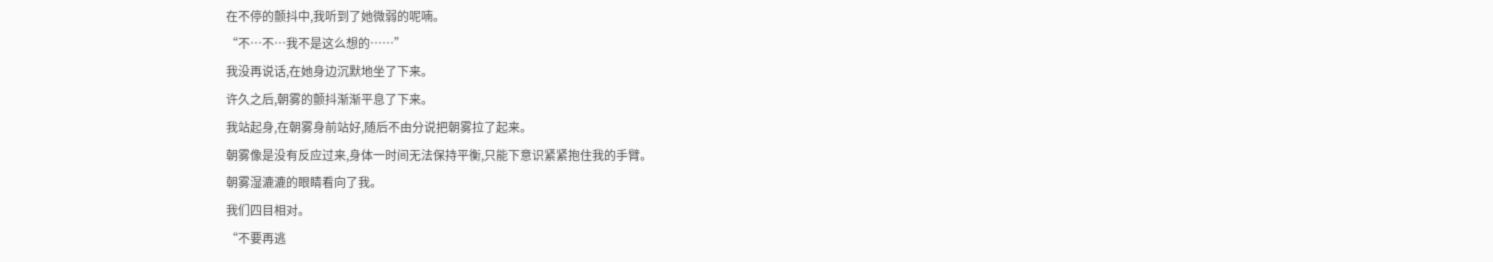在不停的颤抖中,我听到了她微弱的呢喃。
“不…不…我不是这么想的……”
我没再说话,在她身边沉默地坐了下来。
许久之后,朝雾的颤抖渐渐平息了下来。
我站起身,在朝雾身前站好,随后不由分说把朝雾拉了起来。
朝雾像是没有反应过来,身体一时间无法保持平衡,只能下意识紧紧抱住我的手臂。
朝雾湿漉漉的眼睛看向了我。
我们四目相对。
“不要再逃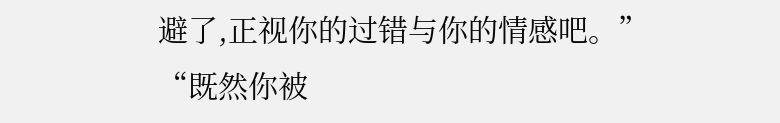避了,正视你的过错与你的情感吧。”
“既然你被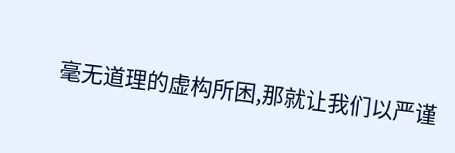毫无道理的虚构所困,那就让我们以严谨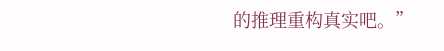的推理重构真实吧。”